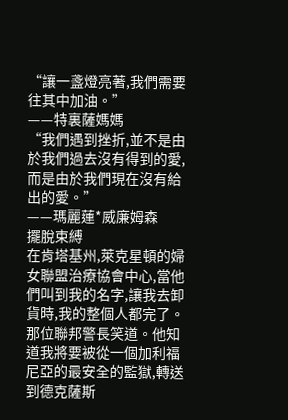“讓一盞燈亮著,我們需要往其中加油。”
——特裏薩媽媽
“我們遇到挫折,並不是由於我們過去沒有得到的愛,而是由於我們現在沒有給出的愛。”
——瑪麗蓮*威廉姆森
擺脫束縛
在肯塔基州,萊克星頓的婦女聯盟治療協會中心,當他們叫到我的名字,讓我去卸貨時,我的整個人都完了。
那位聯邦警長笑道。他知道我將要被從一個加利福尼亞的最安全的監獄,轉送到德克薩斯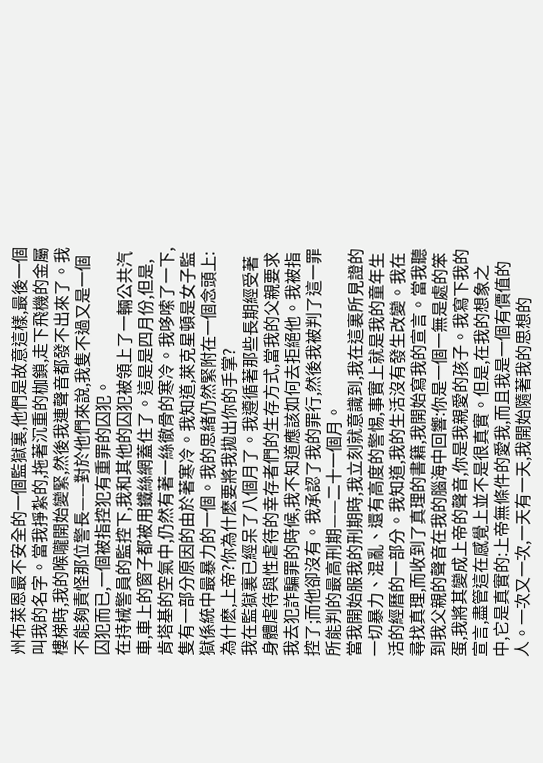州布萊恩最不安全的一個監獄裏,他們是故意這樣,最後一個叫我的名字。當我掙紮的,拖著沉重的枷鎖,走下飛機的金屬樓梯時,我的喉嚨開始變緊,然後我連聲音都發不出來了。我不能夠責怪那位警長——對於他們來說,我隻不過又是一個囚犯而已,一個被指控犯有重罪的囚犯。
在持械警員的監控下,我和其他的囚犯被領上了一輛公共汽車,車上的窗子都被用鐵絲網蓋住了。這是是四月份,但是,肯塔基的空氣中,仍然有著一絲徹骨的寒冷。我哆嗦了一下,隻有一部分原因的由於著寒冷。我知道,萊克星頓是女子監獄係統中最暴力的一個。我的思緒仍然緊附在一個念頭上:為什麽,上帝?你為什麽要將我拋出你的手掌?
我在監獄裏已經呆了八個月了。我遵循著那些長期經受著身體虐待與性虐待的幸存者們的生存方式,當我的父親要求我去犯詐騙罪的時候,我不知道應該如何去拒絕他。我被指控了;而他卻沒有。我承認了我的罪行,然後我被判了這一罪所能判的最高刑期——二十一個月。
當我開始服我的刑期時,我立刻就意識到,我在這裏所見證的一切暴力、混亂、還有高度的警惕,事實上就是我的童年生活的經曆的一部分。我知道,我的生活沒有發生改變。我在尋找真理,而收到了真理的書籍,我開始寫我的宣言。當我聽到我父親的聲音在我的腦海中回響:你是一個一無是處的笨蛋,我將其變成上帝的聲音,你是我親愛的孩子。我寫下我的宣言,盡管這在感覺上並不是很真實。但是,在我的想象之中,它是真實的:上帝無條件的愛我,而且我是一個有價值的人。一次又一次,一天有一天,我開始隨著我的思想的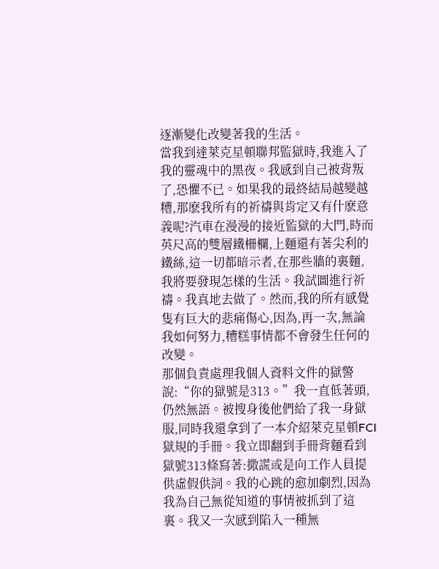逐漸變化改變著我的生活。
當我到達萊克星頓聯邦監獄時,我進入了我的靈魂中的黑夜。我感到自己被背叛了,恐懼不已。如果我的最終結局越變越糟,那麽我所有的祈禱與肯定又有什麽意義呢?汽車在漫漫的接近監獄的大門,時而英尺高的雙層鐵柵欄,上麵還有著尖利的鐵絲,這一切都暗示者,在那些牆的裏麵,我將要發現怎樣的生活。我試圖進行祈禱。我真地去做了。然而,我的所有感覺隻有巨大的悲痛傷心,因為,再一次,無論我如何努力,糟糕事情都不會發生任何的改變。
那個負責處理我個人資料文件的獄警說:“你的獄號是313。”我一直低著頭,仍然無語。被搜身後他們給了我一身獄服,同時我還拿到了一本介紹萊克星頓FCI獄規的手冊。我立即翻到手冊背麵看到獄號313條寫著:撒謊或是向工作人員提供虛假供詞。我的心跳的愈加劇烈,因為我為自己無從知道的事情被抓到了這裏。我又一次感到陷入一種無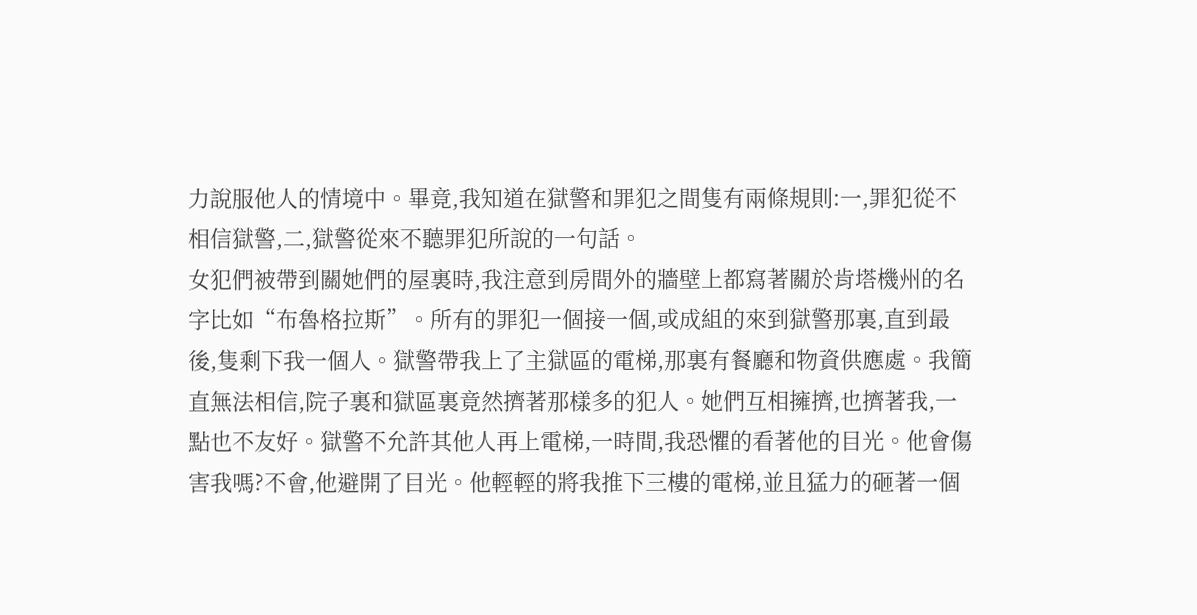力說服他人的情境中。畢竟,我知道在獄警和罪犯之間隻有兩條規則:一,罪犯從不相信獄警,二,獄警從來不聽罪犯所說的一句話。
女犯們被帶到關她們的屋裏時,我注意到房間外的牆壁上都寫著關於肯塔機州的名字比如“布魯格拉斯”。所有的罪犯一個接一個,或成組的來到獄警那裏,直到最後,隻剩下我一個人。獄警帶我上了主獄區的電梯,那裏有餐廳和物資供應處。我簡直無法相信,院子裏和獄區裏竟然擠著那樣多的犯人。她們互相擁擠,也擠著我,一點也不友好。獄警不允許其他人再上電梯,一時間,我恐懼的看著他的目光。他會傷害我嗎?不會,他避開了目光。他輕輕的將我推下三樓的電梯,並且猛力的砸著一個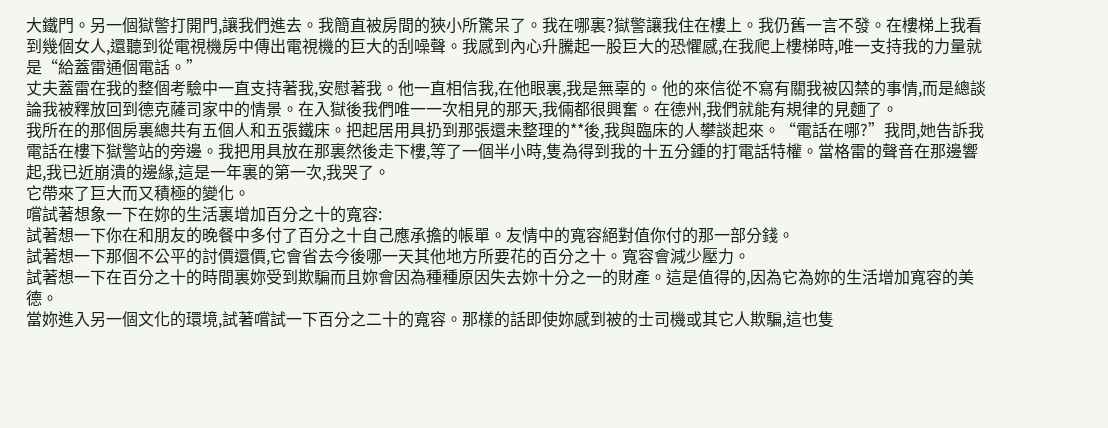大鐵門。另一個獄警打開門,讓我們進去。我簡直被房間的狹小所驚呆了。我在哪裏?獄警讓我住在樓上。我仍舊一言不發。在樓梯上我看到幾個女人,還聽到從電視機房中傳出電視機的巨大的刮噪聲。我感到內心升騰起一股巨大的恐懼感,在我爬上樓梯時,唯一支持我的力量就是“給蓋雷通個電話。”
丈夫蓋雷在我的整個考驗中一直支持著我,安慰著我。他一直相信我,在他眼裏,我是無辜的。他的來信從不寫有關我被囚禁的事情,而是總談論我被釋放回到德克薩司家中的情景。在入獄後我們唯一一次相見的那天,我倆都很興奮。在德州,我們就能有規律的見麵了。
我所在的那個房裏總共有五個人和五張鐵床。把起居用具扔到那張還未整理的**後,我與臨床的人攀談起來。“電話在哪?”我問,她告訴我電話在樓下獄警站的旁邊。我把用具放在那裏然後走下樓,等了一個半小時,隻為得到我的十五分鍾的打電話特權。當格雷的聲音在那邊響起,我已近崩潰的邊緣,這是一年裏的第一次,我哭了。
它帶來了巨大而又積極的變化。
嚐試著想象一下在妳的生活裏增加百分之十的寬容:
試著想一下你在和朋友的晚餐中多付了百分之十自己應承擔的帳單。友情中的寬容絕對值你付的那一部分錢。
試著想一下那個不公平的討價還價,它會省去今後哪一天其他地方所要花的百分之十。寬容會減少壓力。
試著想一下在百分之十的時間裏妳受到欺騙而且妳會因為種種原因失去妳十分之一的財產。這是值得的,因為它為妳的生活增加寬容的美德。
當妳進入另一個文化的環境,試著嚐試一下百分之二十的寬容。那樣的話即使妳感到被的士司機或其它人欺騙,這也隻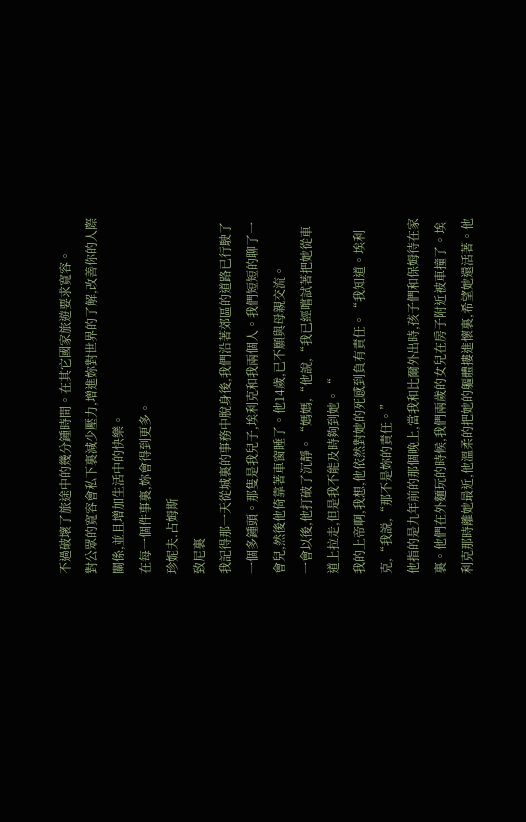不過破壞了旅途中的幾分鍾時間。在其它國家旅遊要求寬容。
對公眾的寬容會私下裏減少壓力,增進妳對世界的了解,改善你的人際關係,並且增加生活中的快樂。
在每一個件事裏,妳會得到更多。
珍妮夫.占姆斯
致尼裏
我記得那一天從城裏的事務中脫身後,我們沿著郊區的道路已行駛了一個多鍾頭。那隻是我兒子,埃利克和我兩個人。我們短短的聊了一會兒,然後他倚靠著車窗睡了。他14歲,已不願與母親交流。
一會以後,他打破了沉靜。“媽媽,“他說,“我已經嚐試著把她從車道上拉走,但是我不能及時夠到她。“
我的上帝啊,我想,他依然對她的死感到負有責任。“我知道。埃利克,“我説,“那不是妳的責任。”
他指的是九年前的那個晚上,當我和比爾外出時,孩子們和保姆待在家裏。他們在外麵玩的時候,我們兩歲的女兒在房子附近被車撞了。埃利克那時離她最近,他溫柔的把她的軀體摟進懷裏,希望她還活著。他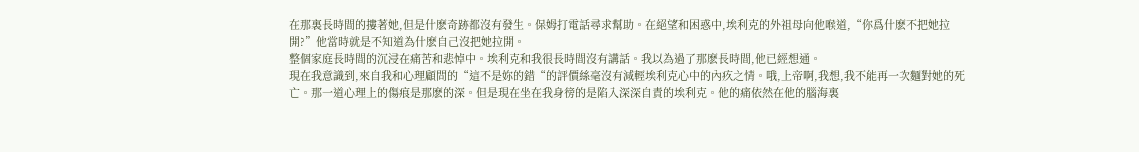在那裏長時間的摟著她,但是什麽奇跡都沒有發生。保姆打電話尋求幫助。在絕望和困惑中,埃利克的外祖母向他喉道,“你爲什麽不把她拉開?”他當時就是不知道為什麽自己沒把她拉開。
整個家庭長時間的沉浸在痛苦和悲悼中。埃利克和我很長時間沒有講話。我以為過了那麽長時間,他已經想通。
現在我意識到,來自我和心理顧問的“這不是妳的錯“的評價絲毫沒有減輕埃利克心中的內疚之情。哦,上帝啊,我想,我不能再一次麵對她的死亡。那一道心理上的傷痕是那麽的深。但是現在坐在我身徬的是陷入深深自責的埃利克。他的痛依然在他的腦海裏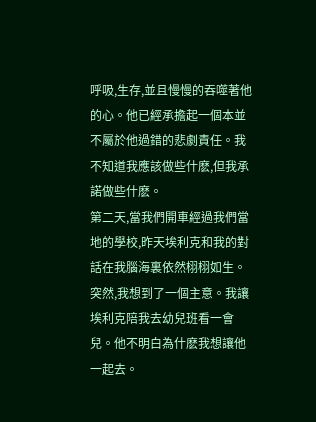呼吸,生存,並且慢慢的吞噬著他的心。他已經承擔起一個本並不屬於他過錯的悲劇責任。我不知道我應該做些什麽,但我承諾做些什麽。
第二天,當我們開車經過我們當地的學校,昨天埃利克和我的對話在我腦海裏依然栩栩如生。突然,我想到了一個主意。我讓埃利克陪我去幼兒班看一會兒。他不明白為什麽我想讓他一起去。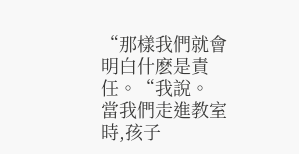“那樣我們就會明白什麽是責任。“我說。
當我們走進教室時,孩子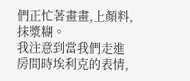們正忙著畫畫,上顏料,抹漿糊。
我注意到當我們走進房間時埃利克的表情,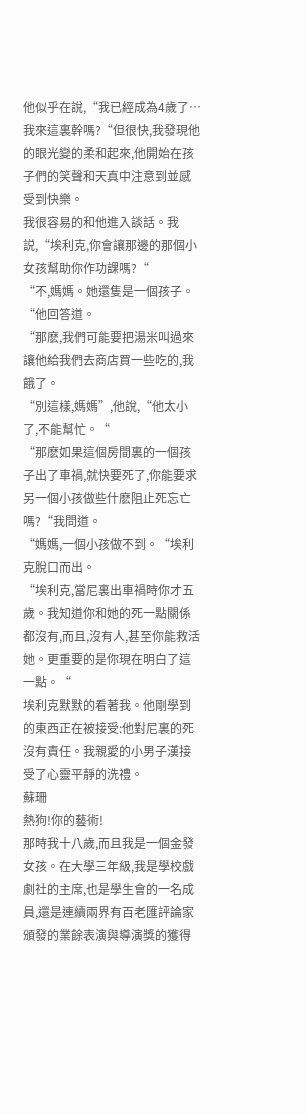他似乎在說,“我已經成為4歲了…我來這裏幹嗎?“但很快,我發現他的眼光變的柔和起來,他開始在孩子們的笑聲和天真中注意到並感受到快樂。
我很容易的和他進入談話。我説,“埃利克,你會讓那邊的那個小女孩幫助你作功課嗎?“
“不,媽媽。她還隻是一個孩子。“他回答道。
“那麽,我們可能要把湯米叫過來讓他給我們去商店買一些吃的,我餓了。
“別這樣,媽媽”,他說,“他太小了,不能幫忙。“
“那麽如果這個房間裏的一個孩子出了車禍,就快要死了,你能要求另一個小孩做些什麽阻止死忘亡嗎?“我問道。
“媽媽,一個小孩做不到。“埃利克脫口而出。
“埃利克,當尼裏出車禍時你才五歲。我知道你和她的死一點關係都沒有,而且,沒有人,甚至你能救活她。更重要的是你現在明白了這一點。“
埃利克默默的看著我。他剛學到的東西正在被接受:他對尼裏的死沒有責任。我親愛的小男子漢接受了心靈平靜的洗禮。
蘇珊
熱狗!你的藝術!
那時我十八歲,而且我是一個金發女孩。在大學三年級,我是學校戲劇社的主席,也是學生會的一名成員,還是連續兩界有百老匯評論家頒發的業餘表演與導演獎的獲得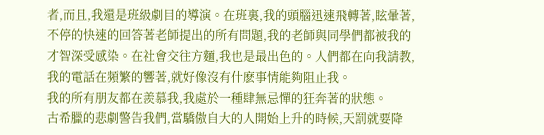者,而且,我還是班級劇目的導演。在班裏,我的頭腦迅速飛轉著,眩暈著,不停的快速的回答著老師提出的所有問題,我的老師與同學們都被我的才智深受感染。在社會交往方麵,我也是最出色的。人們都在向我請教,我的電話在頻繁的響著,就好像沒有什麽事情能夠阻止我。
我的所有朋友都在羨慕我,我處於一種肆無忌憚的狂奔著的狀態。
古希臘的悲劇警告我們,當驕傲自大的人開始上升的時候,天罰就要降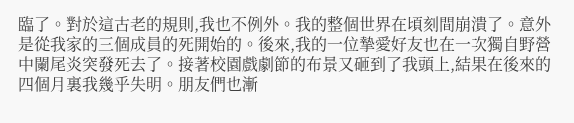臨了。對於這古老的規則,我也不例外。我的整個世界在頃刻間崩潰了。意外是從我家的三個成員的死開始的。後來,我的一位摯愛好友也在一次獨自野營中闌尾炎突發死去了。接著校園戲劇節的布景又砸到了我頭上,結果在後來的四個月裏我幾乎失明。朋友們也漸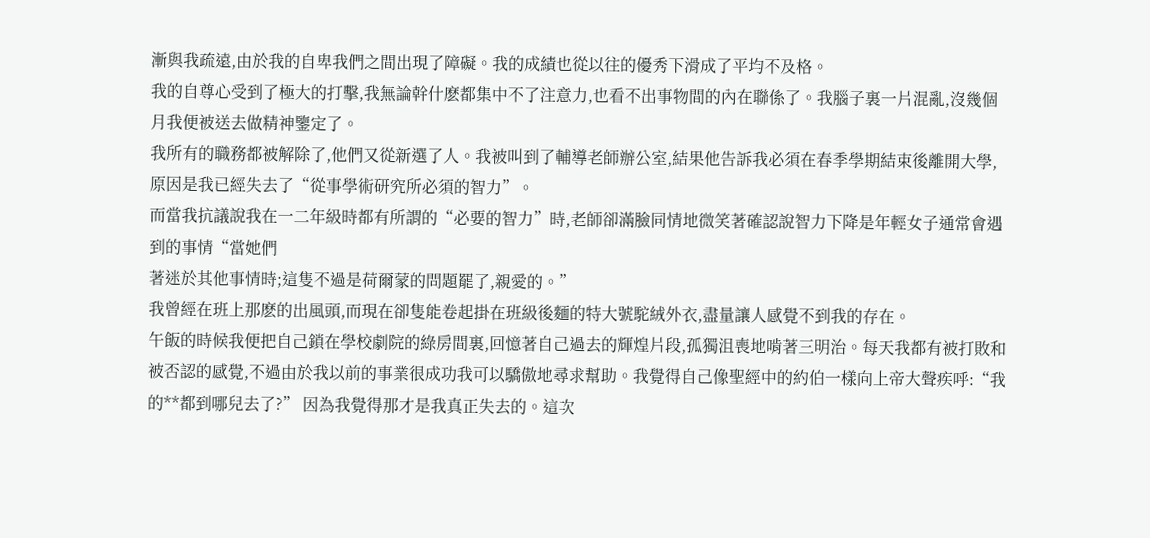漸與我疏遠,由於我的自卑我們之間出現了障礙。我的成績也從以往的優秀下滑成了平均不及格。
我的自尊心受到了極大的打擊,我無論幹什麽都集中不了注意力,也看不出事物間的內在聯係了。我腦子裏一片混亂,沒幾個月我便被送去做精神鑒定了。
我所有的職務都被解除了,他們又從新選了人。我被叫到了輔導老師辦公室,結果他告訴我必須在春季學期結束後離開大學,原因是我已經失去了“從事學術研究所必須的智力”。
而當我抗議說我在一二年級時都有所謂的“必要的智力”時,老師卻滿臉同情地微笑著確認說智力下降是年輕女子通常會遇到的事情“當她們
著迷於其他事情時;這隻不過是荷爾蒙的問題罷了,親愛的。”
我曾經在班上那麽的出風頭,而現在卻隻能卷起掛在班級後麵的特大號駝絨外衣,盡量讓人感覺不到我的存在。
午飯的時候我便把自己鎖在學校劇院的綠房間裏,回憶著自己過去的輝煌片段,孤獨沮喪地啃著三明治。每天我都有被打敗和被否認的感覺,不過由於我以前的事業很成功我可以驕傲地尋求幫助。我覺得自己像聖經中的約伯一樣向上帝大聲疾呼:“我的**都到哪兒去了?” 因為我覺得那才是我真正失去的。這次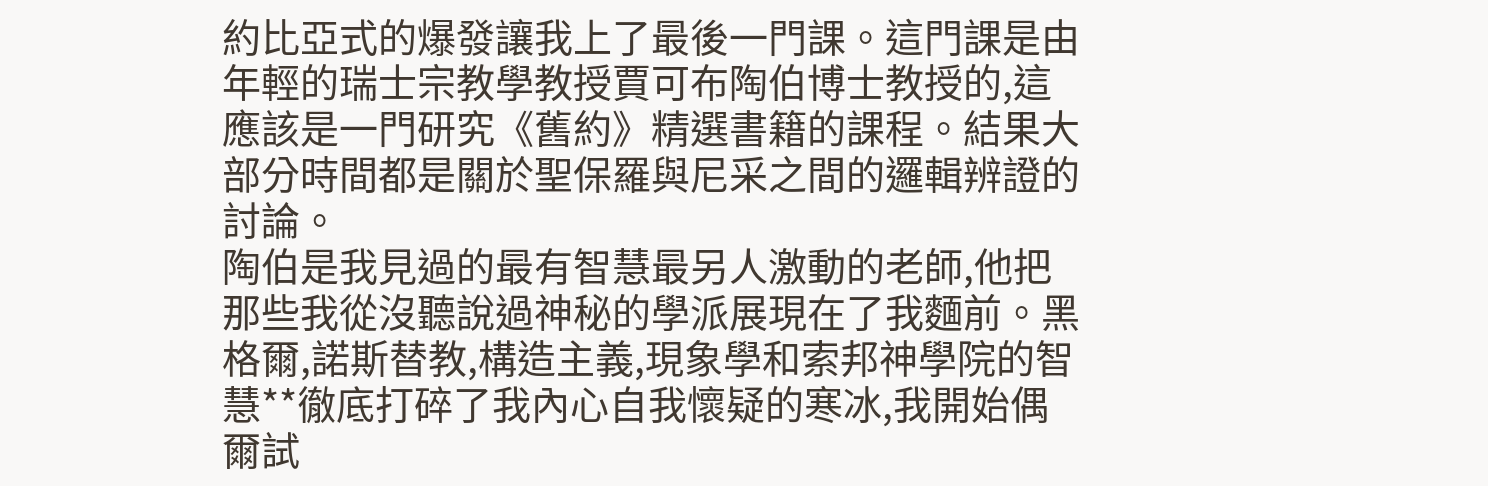約比亞式的爆發讓我上了最後一門課。這門課是由年輕的瑞士宗教學教授賈可布陶伯博士教授的,這應該是一門研究《舊約》精選書籍的課程。結果大部分時間都是關於聖保羅與尼采之間的邏輯辨證的討論。
陶伯是我見過的最有智慧最另人激動的老師,他把那些我從沒聽說過神秘的學派展現在了我麵前。黑格爾,諾斯替教,構造主義,現象學和索邦神學院的智 慧**徹底打碎了我內心自我懷疑的寒冰,我開始偶爾試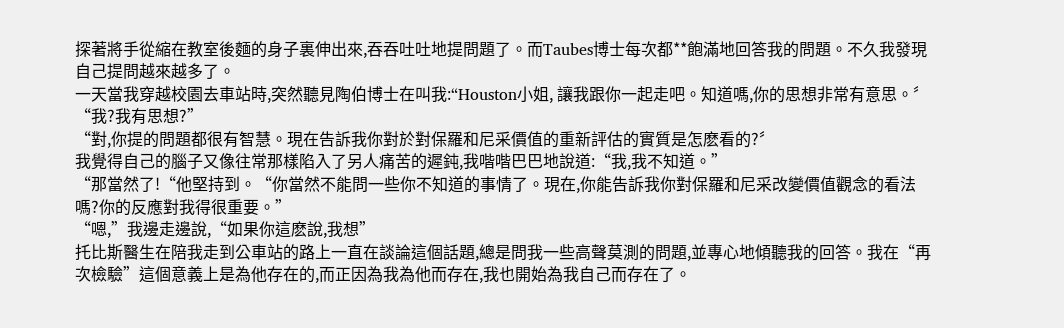探著將手從縮在教室後麵的身子裏伸出來,吞吞吐吐地提問題了。而Taubes博士每次都**飽滿地回答我的問題。不久我發現自己提問越來越多了。
一天當我穿越校園去車站時,突然聽見陶伯博士在叫我:“Houston小姐, 讓我跟你一起走吧。知道嗎,你的思想非常有意思。〞
“我?我有思想?”
“對,你提的問題都很有智慧。現在告訴我你對於對保羅和尼采價值的重新評估的實質是怎麽看的?〞
我覺得自己的腦子又像往常那樣陷入了另人痛苦的遲鈍,我喈喈巴巴地說道:“我,我不知道。”
“那當然了!“他堅持到。“你當然不能問一些你不知道的事情了。現在,你能告訴我你對保羅和尼采改變價值觀念的看法嗎?你的反應對我得很重要。”
“嗯,”我邊走邊說,“如果你這麽說,我想”
托比斯醫生在陪我走到公車站的路上一直在談論這個話題,總是問我一些高聲莫測的問題,並專心地傾聽我的回答。我在“再次檢驗”這個意義上是為他存在的,而正因為我為他而存在,我也開始為我自己而存在了。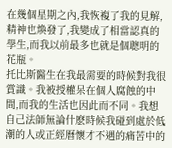在幾個星期之內,我恢複了我的見解,精神也煥發了,我變成了相當認真的學生,而我以前最多也就是個聰明的花瓶。
托比斯醫生在我最需要的時候對我很賞識。我被授權呆在個人腐蝕的中間,而我的生活也因此而不同。我想自己法師無論什麽時候我碰到處於低潮的人或正經曆懷才不遇的痛苦中的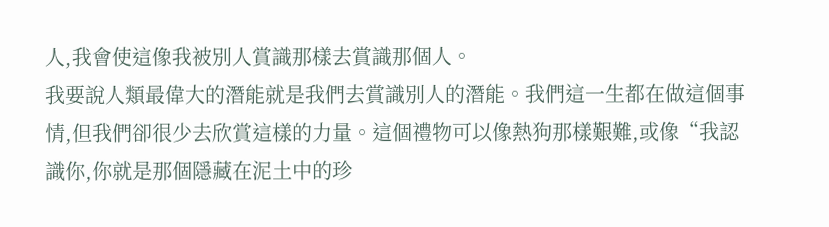人,我會使這像我被別人賞識那樣去賞識那個人。
我要說人類最偉大的潛能就是我們去賞識別人的潛能。我們這一生都在做這個事情,但我們卻很少去欣賞這樣的力量。這個禮物可以像熱狗那樣艱難,或像“我認識你,你就是那個隱藏在泥土中的珍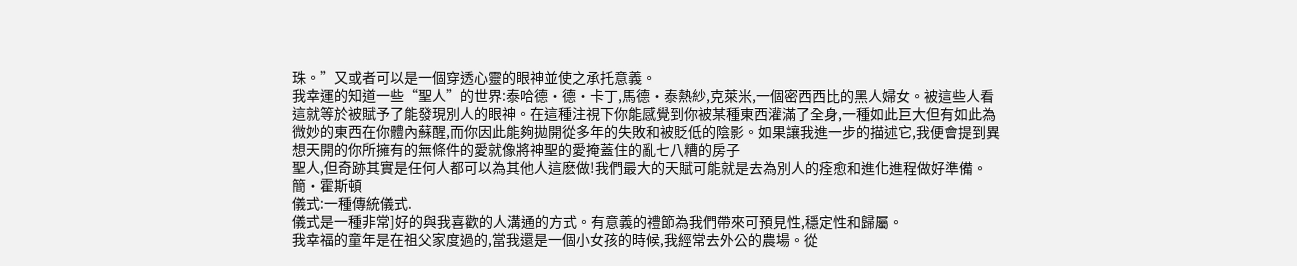珠。”又或者可以是一個穿透心靈的眼神並使之承托意義。
我幸運的知道一些“聖人”的世界:泰哈德·德·卡丁,馬德·泰熱紗,克萊米,一個密西西比的黑人婦女。被這些人看這就等於被賦予了能發現別人的眼神。在這種注視下你能感覺到你被某種東西灌滿了全身,一種如此巨大但有如此為微妙的東西在你體內蘇醒,而你因此能夠拋開從多年的失敗和被貶低的陰影。如果讓我進一步的描述它,我便會提到異想天開的你所擁有的無條件的愛就像將神聖的愛掩蓋住的亂七八糟的房子
聖人,但奇跡其實是任何人都可以為其他人這麽做!我們最大的天賦可能就是去為別人的痊愈和進化進程做好準備。
簡·霍斯頓
儀式:一種傳統儀式.
儀式是一種非常]好的與我喜歡的人溝通的方式。有意義的禮節為我們帶來可預見性,穩定性和歸屬。
我幸福的童年是在祖父家度過的,當我還是一個小女孩的時候,我經常去外公的農場。從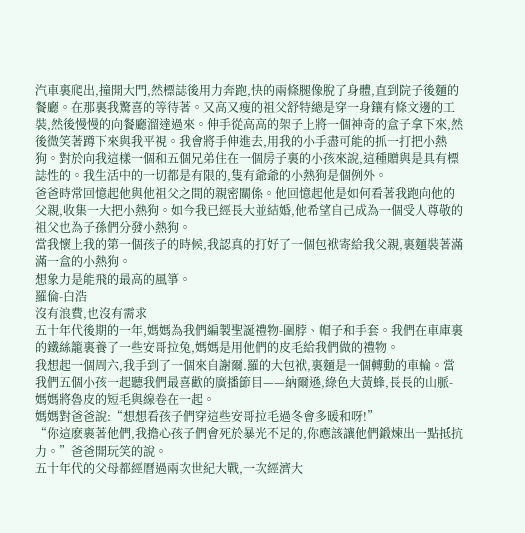汽車裏爬出,撞開大門,然標誌後用力奔跑,快的兩條腿像脫了身體,直到院子後麵的餐廳。在那裏我驚喜的等待著。又高又瘦的祖父舒特總是穿一身鑲有條文邊的工裝,然後慢慢的向餐廳溜達過來。伸手從高高的架子上將一個神奇的盒子拿下來,然後微笑著蹲下來與我平視。我會將手伸進去,用我的小手盡可能的抓一打把小熱狗。對於向我這樣一個和五個兄弟住在一個房子裏的小孩來說,這種贈與是具有標誌性的。我生活中的一切都是有限的,隻有爺爺的小熱狗是個例外。
爸爸時常回憶起他與他祖父之間的親密關係。他回憶起他是如何看著我跑向他的父親,收集一大把小熱狗。如今我已經長大並結婚,他希望自己成為一個受人尊敬的祖父也為子孫們分發小熱狗。
當我懷上我的第一個孩子的時候,我認真的打好了一個包袱寄給我父親,裏麵裝著滿滿一盒的小熱狗。
想象力是能飛的最高的風箏。
羅倫-白浩
沒有浪費,也沒有需求
五十年代後期的一年,媽媽為我們編製聖誕禮物-圍脖、帽子和手套。我們在車庫裏的鐵絲籠裏養了一些安哥拉兔,媽媽是用他們的皮毛給我們做的禮物。
我想起一個周六,我手到了一個來自謝爾.羅的大包袱,裏麵是一個轉動的車輪。當我們五個小孩一起聽我們最喜歡的廣播節目——納爾遜,綠色大黃蜂,長長的山脈-媽媽將魯皮的短毛與線卷在一起。
媽媽對爸爸說:“想想看孩子們穿這些安哥拉毛過冬會多暖和呀!”
“你這麽裹著他們,我擔心孩子們會死於暴光不足的,你應該讓他們鍛煉出一點抵抗力。”爸爸開玩笑的說。
五十年代的父母都經曆過兩次世紀大戰,一次經濟大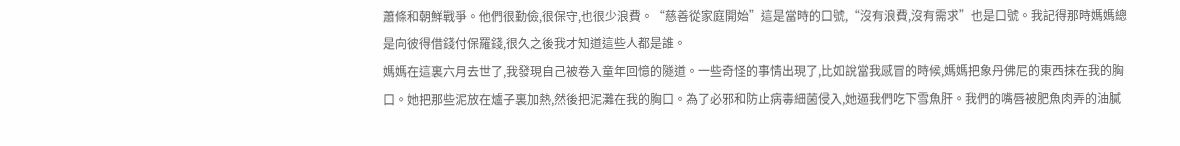蕭條和朝鮮戰爭。他們很勤儉,很保守,也很少浪費。“慈善從家庭開始”這是當時的口號,“沒有浪費,沒有需求”也是口號。我記得那時媽媽總是向彼得借錢付保羅錢,很久之後我才知道這些人都是誰。
媽媽在這裏六月去世了,我發現自己被卷入童年回憶的隧道。一些奇怪的事情出現了,比如說當我感冒的時候,媽媽把象丹佛尼的東西抹在我的胸口。她把那些泥放在爐子裏加熱,然後把泥灘在我的胸口。為了必邪和防止病毒細菌侵入,她逼我們吃下雪魚肝。我們的嘴唇被肥魚肉弄的油膩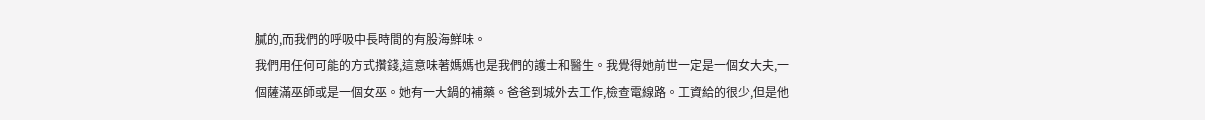膩的,而我們的呼吸中長時間的有股海鮮味。
我們用任何可能的方式攢錢,這意味著媽媽也是我們的護士和醫生。我覺得她前世一定是一個女大夫,一個薩滿巫師或是一個女巫。她有一大鍋的補藥。爸爸到城外去工作,檢查電線路。工資給的很少,但是他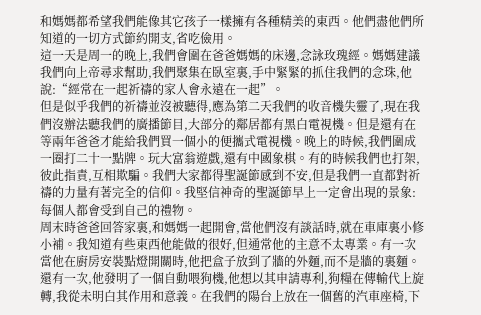和媽媽都希望我們能像其它孩子一樣擁有各種精美的東西。他們盡他們所知道的一切方式節約開支,省吃儉用。
這一天是周一的晚上,我們會圍在爸爸媽媽的床邊,念詠玫瑰經。媽媽建議我們向上帝尋求幫助,我們聚集在臥室裏,手中緊緊的抓住我們的念珠,他說:“經常在一起祈禱的家人會永遠在一起”。
但是似乎我們的祈禱並沒被聽得,應為第二天我們的收音機失靈了,現在我們沒辦法聽我們的廣播節目,大部分的鄰居都有黑白電視機。但是還有在等兩年爸爸才能給我們買一個小的便攜式電視機。晚上的時候,我們圍成一圈打二十一點牌。玩大富翁遊戲,還有中國象棋。有的時候我們也打架,彼此指責,互相欺騙。我們大家都得聖誕節感到不安,但是我們一直都對祈禱的力量有著完全的信仰。我堅信神奇的聖誕節早上一定會出現的景象:每個人都會受到自己的禮物。
周末時爸爸回答家裏,和媽媽一起開會,當他們沒有談話時,就在車庫裏小修小補。我知道有些東西他能做的很好,但通常他的主意不太專業。有一次當他在廚房安裝點燈開關時,他把盒子放到了牆的外麵,而不是牆的裏麵。還有一次,他發明了一個自動喂狗機,他想以其申請專利,狗糧在傳輸代上旋轉,我從未明白其作用和意義。在我們的陽台上放在一個舊的汽車座椅,下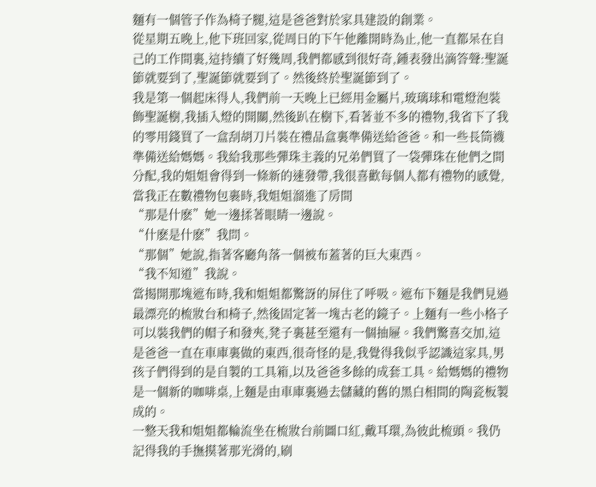麵有一個管子作為椅子腿,這是爸爸對於家具建設的創業。
從星期五晚上,他下班回家,從周日的下午他離開時為止,他一直都呆在自己的工作間裏,這持續了好幾周,我們都感到很好奇,鍾表發出滴答聲:聖誕節就要到了,聖誕節就要到了。然後終於聖誕節到了。
我是第一個起床得人,我們前一天晚上已經用金屬片,玻璃球和電燈泡裝飾聖誕樹,我插入燈的開關,然後趴在樹下,看著並不多的禮物,我省下了我的零用錢買了一盒刮胡刀片裝在禮品盒裏準備送給爸爸。和一些長筒襪準備送給媽媽。我給我那些彈珠主義的兄弟們買了一袋彈珠在他們之間分配,我的姐姐會得到一條新的速發帶,我很喜歡每個人都有禮物的感覺,當我正在數禮物包裹時,我姐姐溜進了房間
“那是什麽”她一邊揉著眼睛一邊說。
“什麽是什麽”我問。
“那個”她說,指著客廳角落一個被布蓋著的巨大東西。
“我不知道”我說。
當揭開那塊遮布時,我和姐姐都驚訝的屏住了呼吸。遮布下麵是我們見過最漂亮的梳妝台和椅子,然後固定著一塊古老的鏡子。上麵有一些小格子可以裝我們的帽子和發夾,凳子裏甚至還有一個抽屜。我們驚喜交加,這是爸爸一直在車庫裏做的東西,很奇怪的是,我覺得我似乎認識這家具,男孩子們得到的是自製的工具箱,以及爸爸多餘的成套工具。給媽媽的禮物是一個新的咖啡桌,上麵是由車庫裏過去儲藏的舊的黑白相間的陶瓷板製成的。
一整天我和姐姐都輪流坐在梳妝台前圖口紅,戴耳環,為彼此梳頭。我仍記得我的手撫摸著那光滑的,刷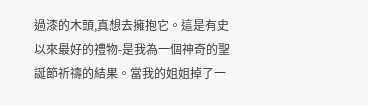過漆的木頭,真想去擁抱它。這是有史以來最好的禮物-是我為一個神奇的聖誕節祈禱的結果。當我的姐姐掉了一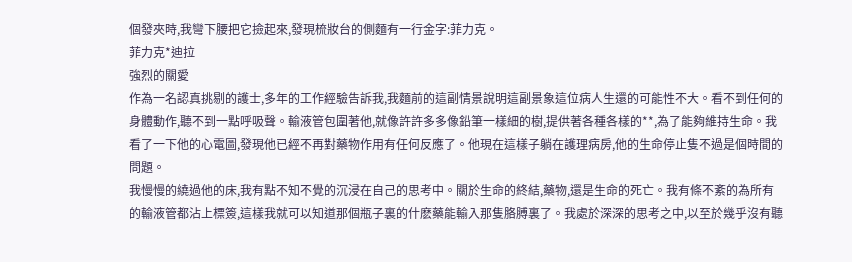個發夾時,我彎下腰把它撿起來,發現梳妝台的側麵有一行金字:菲力克。
菲力克*迪拉
強烈的關愛
作為一名認真挑剔的護士,多年的工作經驗告訴我,我麵前的這副情景說明這副景象這位病人生還的可能性不大。看不到任何的身體動作,聽不到一點呼吸聲。輸液管包圍著他,就像許許多多像鉛筆一樣細的樹,提供著各種各樣的**,為了能夠維持生命。我看了一下他的心電圖,發現他已經不再對藥物作用有任何反應了。他現在這樣子躺在護理病房,他的生命停止隻不過是個時間的問題。
我慢慢的繞過他的床,我有點不知不覺的沉浸在自己的思考中。關於生命的終結,藥物,還是生命的死亡。我有條不紊的為所有的輸液管都沾上標簽,這樣我就可以知道那個瓶子裏的什麽藥能輸入那隻胳膊裏了。我處於深深的思考之中,以至於幾乎沒有聽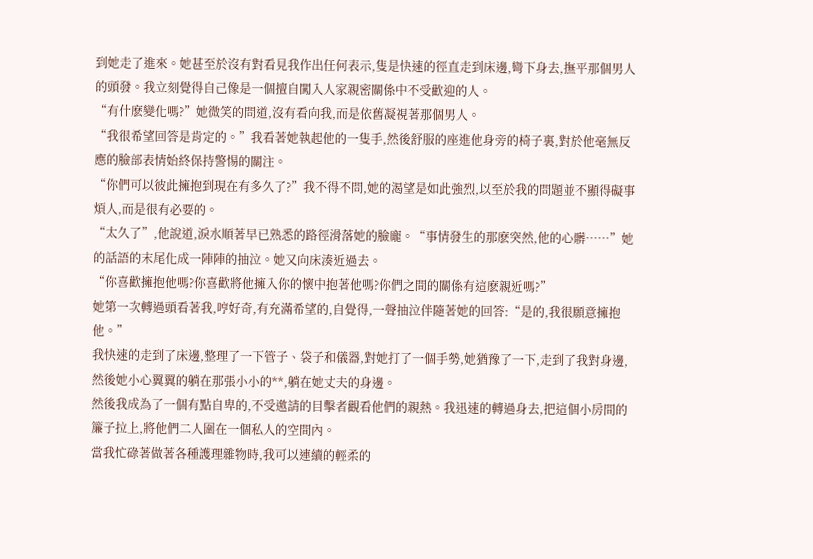到她走了進來。她甚至於沒有對看見我作出任何表示,隻是快速的徑直走到床邊,彎下身去,撫平那個男人的頭發。我立刻覺得自己像是一個擅自闖入人家親密關係中不受歡迎的人。
“有什麽變化嗎?”她微笑的問道,沒有看向我,而是依舊凝視著那個男人。
“我很希望回答是肯定的。”我看著她執起他的一隻手,然後舒服的座進他身旁的椅子裏,對於他毫無反應的臉部表情始終保持警惕的關注。
“你們可以彼此擁抱到現在有多久了?”我不得不問,她的渴望是如此強烈,以至於我的問題並不顯得礙事煩人,而是很有必要的。
“太久了”,他說道,淚水順著早已熟悉的路徑滑落她的臉龐。“事情發生的那麽突然,他的心髒……”她的話語的末尾化成一陣陣的抽泣。她又向床湊近過去。
“你喜歡擁抱他嗎?你喜歡將他擁入你的懷中抱著他嗎?你們之間的關係有這麽親近嗎?”
她第一次轉過頭看著我,哼好奇,有充滿希望的,自覺得,一聲抽泣伴隨著她的回答:“是的,我很願意擁抱他。”
我快速的走到了床邊,整理了一下管子、袋子和儀器,對她打了一個手勢,她猶豫了一下,走到了我對身邊,然後她小心翼翼的躺在那張小小的**,躺在她丈夫的身邊。
然後我成為了一個有點自卑的,不受邀請的目擊者觀看他們的親熱。我迅速的轉過身去,把這個小房間的簾子拉上,將他們二人圍在一個私人的空間內。
當我忙碌著做著各種護理雜物時,我可以連續的輕柔的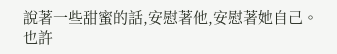說著一些甜蜜的話,安慰著他,安慰著她自己。也許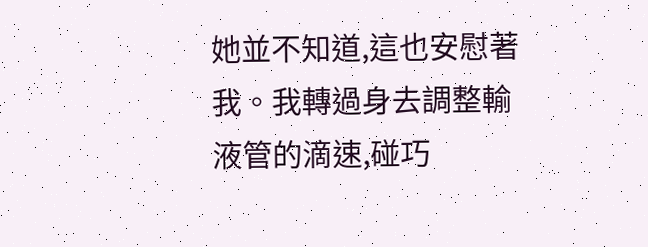她並不知道,這也安慰著我。我轉過身去調整輸液管的滴速,碰巧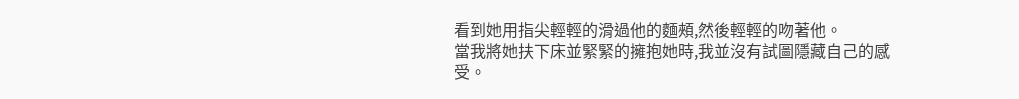看到她用指尖輕輕的滑過他的麵頰,然後輕輕的吻著他。
當我將她扶下床並緊緊的擁抱她時,我並沒有試圖隱藏自己的感受。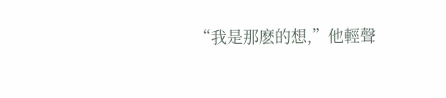“我是那麽的想,”他輕聲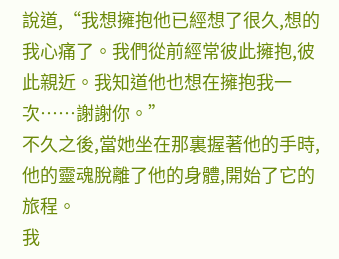說道,“我想擁抱他已經想了很久,想的我心痛了。我們從前經常彼此擁抱,彼此親近。我知道他也想在擁抱我一次……謝謝你。”
不久之後,當她坐在那裏握著他的手時,他的靈魂脫離了他的身體,開始了它的旅程。
我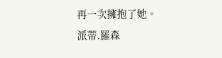再一次擁抱了她。
派蒂.羅森